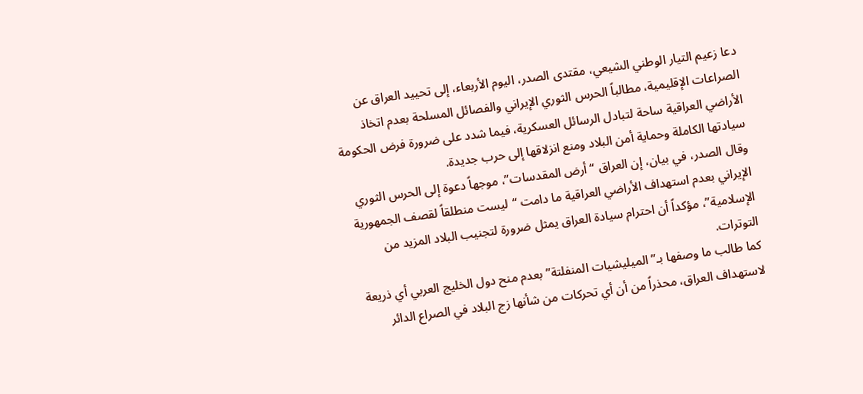دعا زعيم التيار الوطني الشيعي، مقتدى الصدر، اليوم الأربعاء، إلى تحييد العراق عن الصراعات الإقليمية، مطالباً الحرس الثوري الإيراني والفصائل المسلحة بعدم اتخاذ الأراضي العراقية ساحة لتبادل الرسائل العسكرية، فيما شدد على ضرورة فرض الحكومة سيادتها الكاملة وحماية أمن البلاد ومنع انزلاقها إلى حرب جديدة.
وقال الصدر، في بيان، إن العراق “أرض المقدسات”، موجهاً دعوة إلى الحرس الثوري الإيراني بعدم استهداف الأراضي العراقية ما دامت “ليست منطلقاً لقصف الجمهورية الإسلامية”، مؤكداً أن احترام سيادة العراق يمثل ضرورة لتجنيب البلاد المزيد من التوترات.
كما طالب ما وصفها بـ”الميليشيات المنفلتة” بعدم منح دول الخليج العربي أي ذريعة لاستهداف العراق، محذراً من أن أي تحركات من شأنها زج البلاد في الصراع الدائر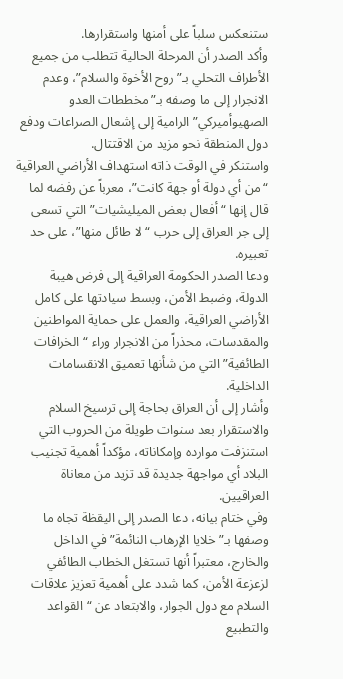ستنعكس سلباً على أمنها واستقرارها.
وأكد الصدر أن المرحلة الحالية تتطلب من جميع الأطراف التحلي بـ”روح الأخوة والسلام”، وعدم الانجرار إلى ما وصفه بـ”مخططات العدو الصهيوأميركي” الرامية إلى إشعال الصراعات ودفع دول المنطقة نحو مزيد من الاقتتال.
واستنكر في الوقت ذاته استهداف الأراضي العراقية “من أي دولة أو جهة كانت”، معرباً عن رفضه لما قال إنها “أفعال بعض الميليشيات” التي تسعى إلى جر العراق إلى حرب “لا طائل منها”، على حد تعبيره.
ودعا الصدر الحكومة العراقية إلى فرض هيبة الدولة، وضبط الأمن، وبسط سيادتها على كامل الأراضي العراقية، والعمل على حماية المواطنين والمقدسات، محذراً من الانجرار وراء “الخرافات الطائفية” التي من شأنها تعميق الانقسامات الداخلية.
وأشار إلى أن العراق بحاجة إلى ترسيخ السلام والاستقرار بعد سنوات طويلة من الحروب التي استنزفت موارده وإمكاناته، مؤكداً أهمية تجنيب البلاد أي مواجهة جديدة قد تزيد من معاناة العراقيين.
وفي ختام بيانه، دعا الصدر إلى اليقظة تجاه ما وصفها بـ”خلايا الإرهاب النائمة” في الداخل والخارج، معتبراً أنها تستغل الخطاب الطائفي لزعزعة الأمن، كما شدد على أهمية تعزيز علاقات السلام مع دول الجوار، والابتعاد عن “القواعد والتطبيع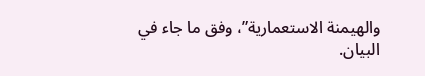والهيمنة الاستعمارية”، وفق ما جاء في البيان.